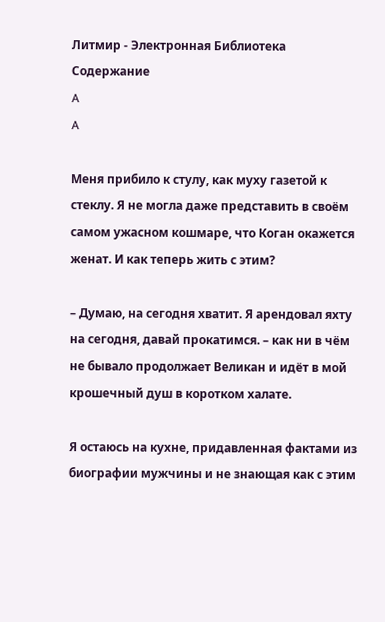Литмир - Электронная Библиотека
Содержание
A
A

Меня прибило к стулу, как муху газетой к стеклу. Я не могла даже представить в своём самом ужасном кошмаре, что Коган окажется женат. И как теперь жить с этим?

– Думаю, на сегодня хватит. Я арендовал яхту на сегодня, давай прокатимся. – как ни в чём не бывало продолжает Великан и идёт в мой крошечный душ в коротком халате.

Я остаюсь на кухне, придавленная фактами из биографии мужчины и не знающая как с этим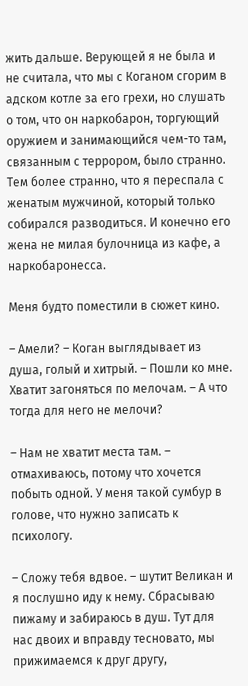жить дальше. Верующей я не была и не считала, что мы с Коганом сгорим в адском котле за его грехи, но слушать о том, что он наркобарон, торгующий оружием и занимающийся чем-то там, связанным с террором, было странно. Тем более странно, что я переспала с женатым мужчиной, который только собирался разводиться. И конечно его жена не милая булочница из кафе, а наркобаронесса.

Меня будто поместили в сюжет кино.

– Амели? – Коган выглядывает из душа, голый и хитрый. – Пошли ко мне. Хватит загоняться по мелочам. – А что тогда для него не мелочи?

– Нам не хватит места там. – отмахиваюсь, потому что хочется побыть одной. У меня такой сумбур в голове, что нужно записать к психологу.

– Сложу тебя вдвое. – шутит Великан и я послушно иду к нему. Сбрасываю пижаму и забираюсь в душ. Тут для нас двоих и вправду тесновато, мы прижимаемся к друг другу,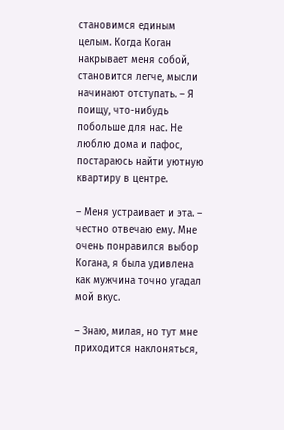становимся единым целым. Когда Коган накрывает меня собой, становится легче, мысли начинают отступать. – Я поищу, что-нибудь побольше для нас. Не люблю дома и пафос, постараюсь найти уютную квартиру в центре.

– Меня устраивает и эта. – честно отвечаю ему. Мне очень понравился выбор Когана, я была удивлена как мужчина точно угадал мой вкус.

– Знаю, милая, но тут мне приходится наклоняться,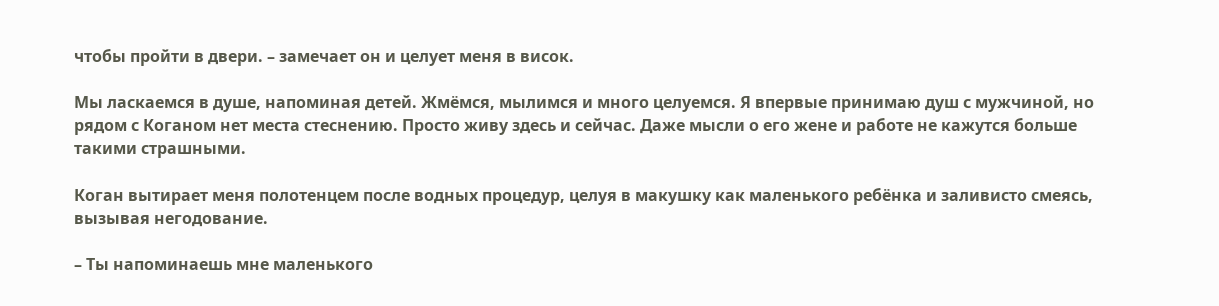чтобы пройти в двери. – замечает он и целует меня в висок.

Мы ласкаемся в душе, напоминая детей. Жмёмся, мылимся и много целуемся. Я впервые принимаю душ с мужчиной, но рядом с Коганом нет места стеснению. Просто живу здесь и сейчас. Даже мысли о его жене и работе не кажутся больше такими страшными.

Коган вытирает меня полотенцем после водных процедур, целуя в макушку как маленького ребёнка и заливисто смеясь, вызывая негодование.

– Ты напоминаешь мне маленького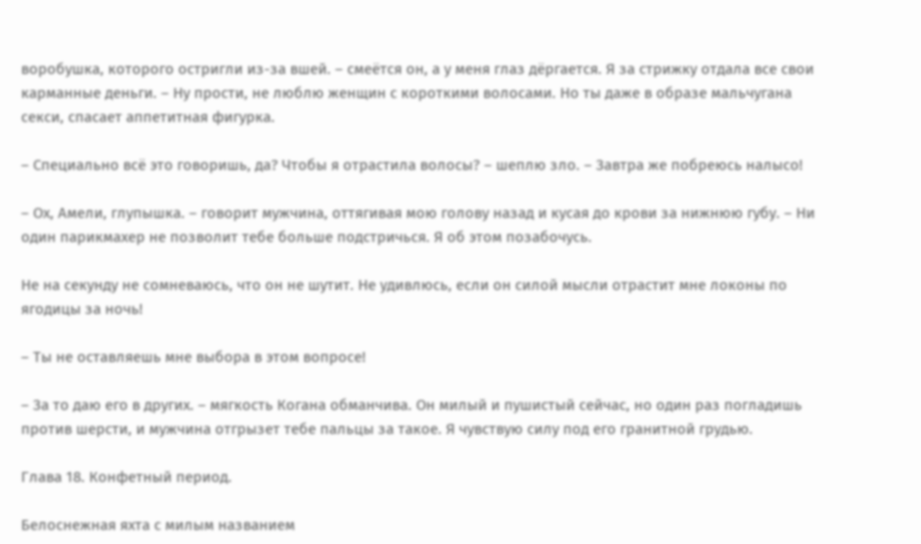воробушка, которого остригли из-за вшей. – смеётся он, а у меня глаз дёргается. Я за стрижку отдала все свои карманные деньги. – Ну прости, не люблю женщин с короткими волосами. Но ты даже в образе мальчугана секси, спасает аппетитная фигурка.

– Специально всё это говоришь, да? Чтобы я отрастила волосы? – шеплю зло. – Завтра же побреюсь налысо!

– Ох, Амели, глупышка. – говорит мужчина, оттягивая мою голову назад и кусая до крови за нижнюю губу. – Ни один парикмахер не позволит тебе больше подстричься. Я об этом позабочусь.

Не на секунду не сомневаюсь, что он не шутит. Не удивлюсь, если он силой мысли отрастит мне локоны по ягодицы за ночь!

– Ты не оставляешь мне выбора в этом вопросе!

– За то даю его в других. – мягкость Когана обманчива. Он милый и пушистый сейчас, но один раз погладишь против шерсти, и мужчина отгрызет тебе пальцы за такое. Я чувствую силу под его гранитной грудью.

Глава 18. Конфетный период.

Белоснежная яхта с милым названием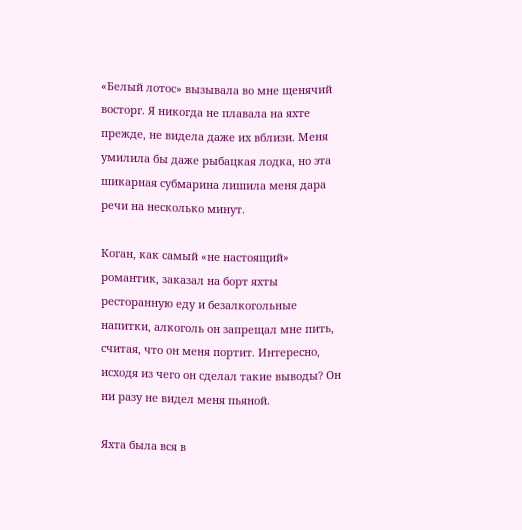«Белый лотос» вызывала во мне щенячий восторг. Я никогда не плавала на яхте прежде, не видела даже их вблизи. Меня умилила бы даже рыбацкая лодка, но эта шикарная субмарина лишила меня дара речи на несколько минут.

Коган, как самый «не настоящий» романтик, заказал на борт яхты ресторанную еду и безалкогольные напитки, алкоголь он запрещал мне пить, считая, что он меня портит. Интересно, исходя из чего он сделал такие выводы? Он ни разу не видел меня пьяной.

Яхта была вся в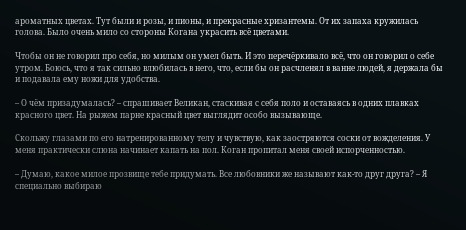ароматных цветах. Тут были и розы, и пионы, и прекрасные хризантемы. От их запаха кружилась голова. Было очень мило со стороны Когана украсить всё цветами.

Чтобы он не говорил про себя, но милым он умел быть. И это перечёркивало всё, что он говорил о себе утром. Боюсь, что я так сильно влюбилась в него, что, если бы он расчленял в ванне людей, я держала бы и подавала ему ножи для удобства.

– О чём призадумалась? – спрашивает Великан, стаскивая с себя поло и оставаясь в одних плавках красного цвет. На рыжем парне красный цвет выглядит особо вызывающе.

Скольжу глазами по его натренированному телу и чувствую, как заостряются соски от вожделения. У меня практически слюна начинает капать на пол. Коган пропитал меня своей испорченностью.

– Думаю, какое милое прозвище тебе придумать. Все любовники же называют как-то друг друга? – Я специально выбираю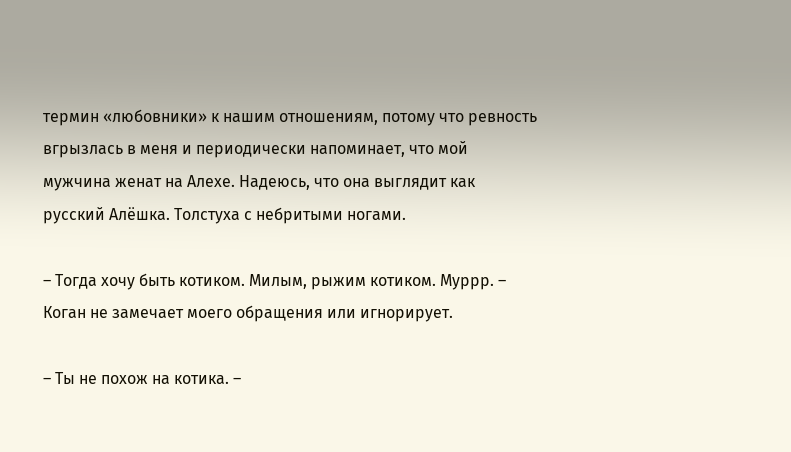термин «любовники» к нашим отношениям, потому что ревность вгрызлась в меня и периодически напоминает, что мой мужчина женат на Алехе. Надеюсь, что она выглядит как русский Алёшка. Толстуха с небритыми ногами.

– Тогда хочу быть котиком. Милым, рыжим котиком. Муррр. – Коган не замечает моего обращения или игнорирует.

– Ты не похож на котика. –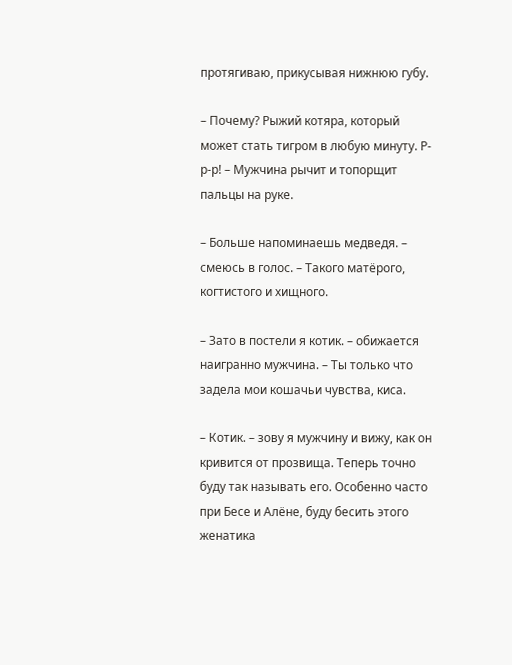протягиваю, прикусывая нижнюю губу.

– Почему? Рыжий котяра, который может стать тигром в любую минуту. Р-р-р! – Мужчина рычит и топорщит пальцы на руке.

– Больше напоминаешь медведя. – смеюсь в голос. – Такого матёрого, когтистого и хищного.

– Зато в постели я котик. – обижается наигранно мужчина. – Ты только что задела мои кошачьи чувства, киса.

– Котик. – зову я мужчину и вижу, как он кривится от прозвища. Теперь точно буду так называть его. Особенно часто при Бесе и Алёне, буду бесить этого женатика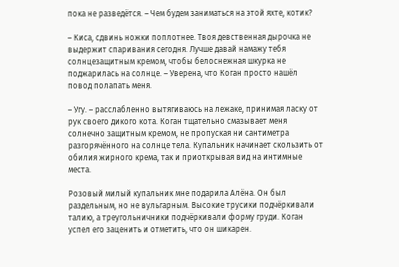пока не разведётся. – Чем будем заниматься на этой яхте, котик?

– Киса, сдвинь ножки поплотнее. Твоя девственная дырочка не выдержит спаривания сегодня. Лучше давай намажу тебя солнцезащитным кремом, чтобы белоснежная шкурка не поджарилась на солнце. – Уверена, что Коган просто нашёл повод полапать меня.

– Угу. – расслабленно вытягиваюсь на лежаке, принимая ласку от рук своего дикого кота. Коган тщательно смазывает меня солнечно защитным кремом, не пропуская ни сантиметра разгорячённого на солнце тела. Купальник начинает скользить от обилия жирного крема, так и приоткрывая вид на интимные места.

Розовый милый купальник мне подарила Алёна. Он был раздельным, но не вульгарным. Высокие трусики подчёркивали талию, а треугольничники подчёркивали форму груди. Коган успел его заценить и отметить, что он шикарен.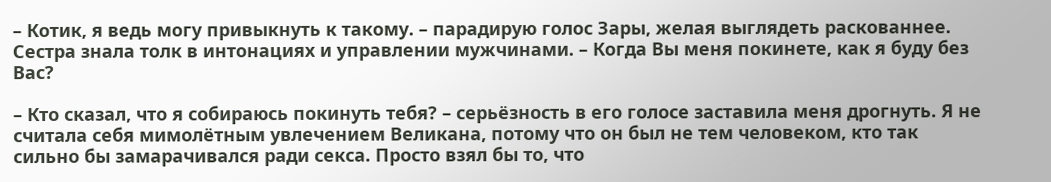– Котик, я ведь могу привыкнуть к такому. – парадирую голос Зары, желая выглядеть раскованнее. Сестра знала толк в интонациях и управлении мужчинами. – Когда Вы меня покинете, как я буду без Вас?

– Кто сказал, что я собираюсь покинуть тебя? – серьёзность в его голосе заставила меня дрогнуть. Я не считала себя мимолётным увлечением Великана, потому что он был не тем человеком, кто так сильно бы замарачивался ради секса. Просто взял бы то, что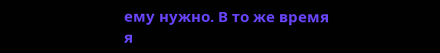ему нужно. В то же время я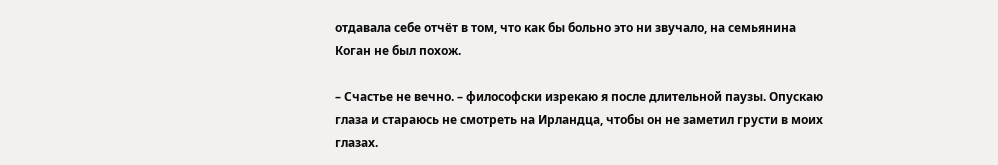отдавала себе отчёт в том, что как бы больно это ни звучало, на семьянина Коган не был похож.

– Счастье не вечно. – философски изрекаю я после длительной паузы. Опускаю глаза и стараюсь не смотреть на Ирландца, чтобы он не заметил грусти в моих глазах.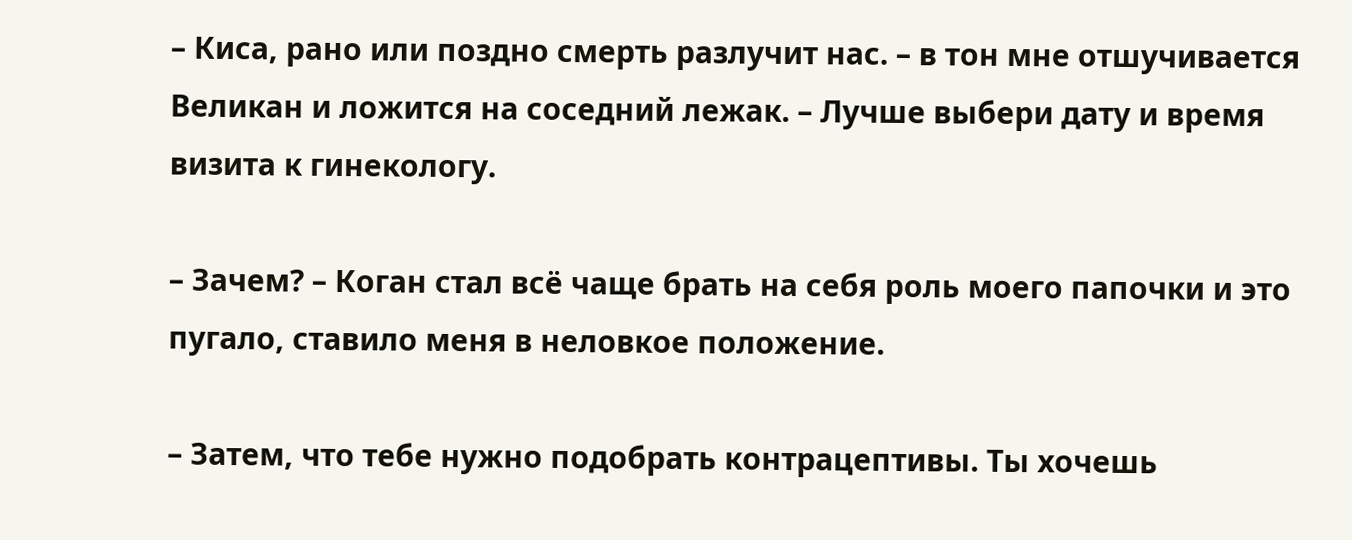– Киса, рано или поздно смерть разлучит нас. – в тон мне отшучивается Великан и ложится на соседний лежак. – Лучше выбери дату и время визита к гинекологу.

– Зачем? – Коган стал всё чаще брать на себя роль моего папочки и это пугало, ставило меня в неловкое положение.

– Затем, что тебе нужно подобрать контрацептивы. Ты хочешь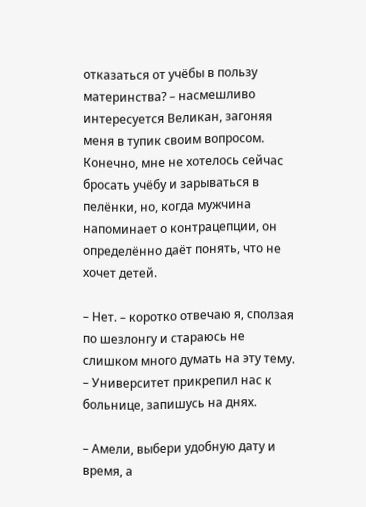отказаться от учёбы в пользу материнства? – насмешливо интересуется Великан, загоняя меня в тупик своим вопросом. Конечно, мне не хотелось сейчас бросать учёбу и зарываться в пелёнки, но, когда мужчина напоминает о контрацепции, он определённо даёт понять, что не хочет детей.

– Нет. – коротко отвечаю я, сползая по шезлонгу и стараюсь не слишком много думать на эту тему. – Университет прикрепил нас к больнице, запишусь на днях.

– Амели, выбери удобную дату и время, а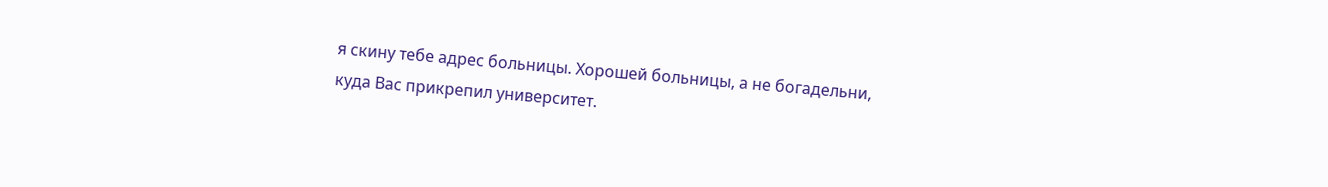я скину тебе адрес больницы. Хорошей больницы, а не богадельни, куда Вас прикрепил университет.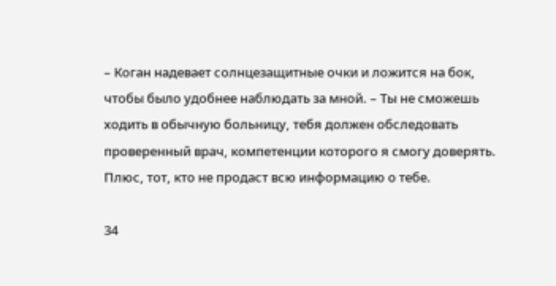– Коган надевает солнцезащитные очки и ложится на бок, чтобы было удобнее наблюдать за мной. – Ты не сможешь ходить в обычную больницу, тебя должен обследовать проверенный врач, компетенции которого я смогу доверять. Плюс, тот, кто не продаст всю информацию о тебе.

34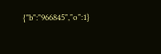{"b":"966845","o":1}